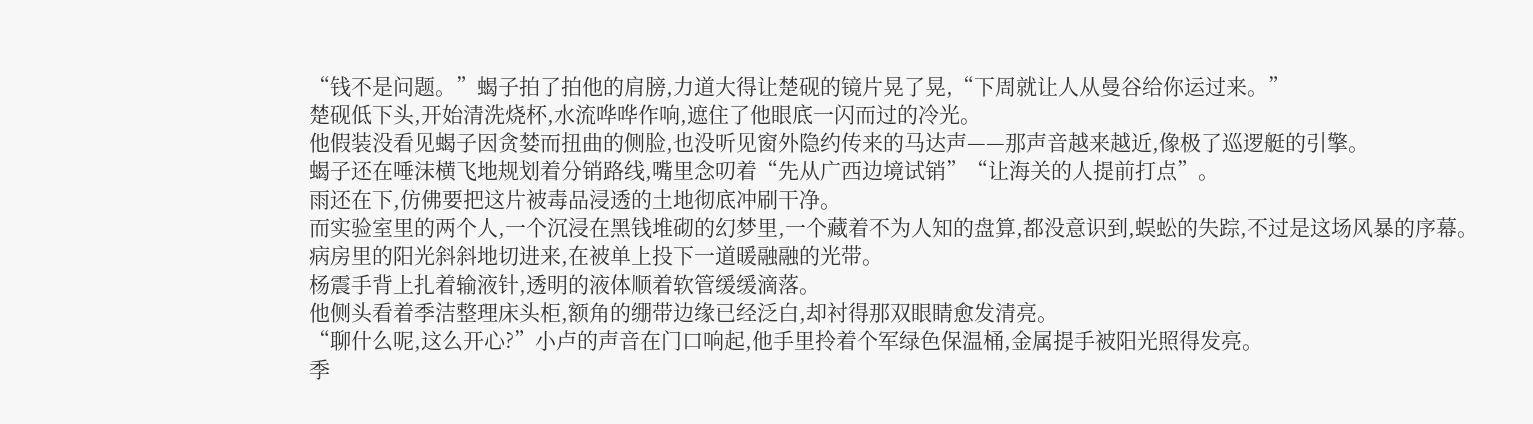“钱不是问题。”蝎子拍了拍他的肩膀,力道大得让楚砚的镜片晃了晃,“下周就让人从曼谷给你运过来。”
楚砚低下头,开始清洗烧杯,水流哗哗作响,遮住了他眼底一闪而过的冷光。
他假装没看见蝎子因贪婪而扭曲的侧脸,也没听见窗外隐约传来的马达声——那声音越来越近,像极了巡逻艇的引擎。
蝎子还在唾沫横飞地规划着分销路线,嘴里念叨着“先从广西边境试销”“让海关的人提前打点”。
雨还在下,仿佛要把这片被毒品浸透的土地彻底冲刷干净。
而实验室里的两个人,一个沉浸在黑钱堆砌的幻梦里,一个藏着不为人知的盘算,都没意识到,蜈蚣的失踪,不过是这场风暴的序幕。
病房里的阳光斜斜地切进来,在被单上投下一道暖融融的光带。
杨震手背上扎着输液针,透明的液体顺着软管缓缓滴落。
他侧头看着季洁整理床头柜,额角的绷带边缘已经泛白,却衬得那双眼睛愈发清亮。
“聊什么呢,这么开心?”小卢的声音在门口响起,他手里拎着个军绿色保温桶,金属提手被阳光照得发亮。
季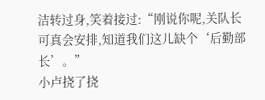洁转过身,笑着接过:“刚说你呢,关队长可真会安排,知道我们这儿缺个‘后勤部长’。”
小卢挠了挠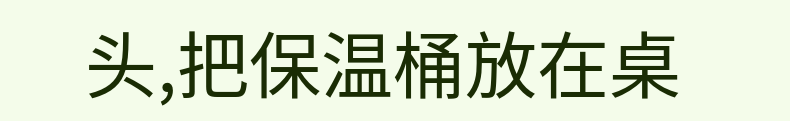头,把保温桶放在桌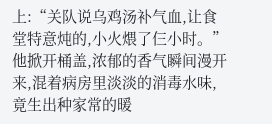上:“关队说乌鸡汤补气血,让食堂特意炖的,小火煨了仨小时。”
他掀开桶盖,浓郁的香气瞬间漫开来,混着病房里淡淡的消毒水味,竟生出种家常的暖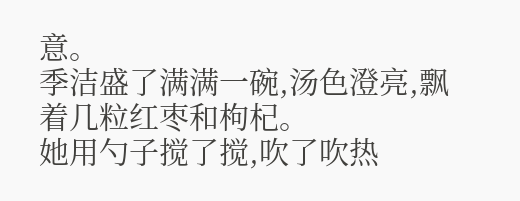意。
季洁盛了满满一碗,汤色澄亮,飘着几粒红枣和枸杞。
她用勺子搅了搅,吹了吹热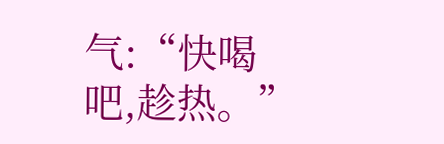气:“快喝吧,趁热。”